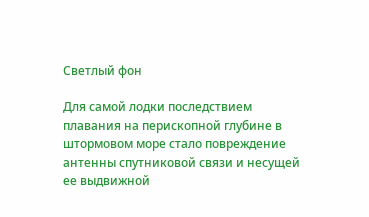Светлый фон

Для самой лодки последствием плавания на перископной глубине в штормовом море стало повреждение антенны спутниковой связи и несущей ее выдвижной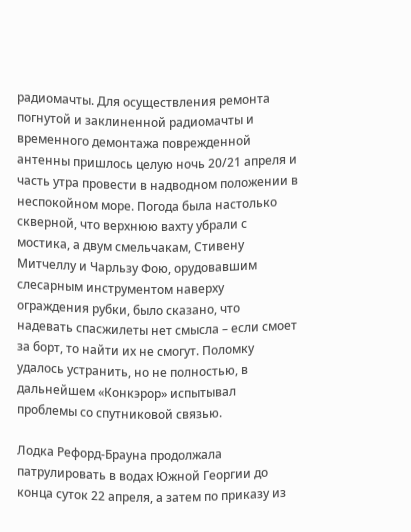радиомачты. Для осуществления ремонта погнутой и заклиненной радиомачты и временного демонтажа поврежденной антенны пришлось целую ночь 20/21 апреля и часть утра провести в надводном положении в неспокойном море. Погода была настолько скверной, что верхнюю вахту убрали с мостика, а двум смельчакам, Стивену Митчеллу и Чарльзу Фою, орудовавшим слесарным инструментом наверху ограждения рубки, было сказано, что надевать спасжилеты нет смысла – если смоет за борт, то найти их не смогут. Поломку удалось устранить, но не полностью, в дальнейшем «Конкэрор» испытывал проблемы со спутниковой связью.

Лодка Рефорд-Брауна продолжала патрулировать в водах Южной Георгии до конца суток 22 апреля, а затем по приказу из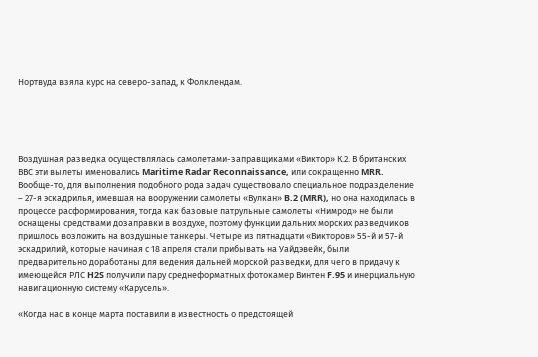Нортвуда взяла курс на северо-запад, к Фолклендам.





Воздушная разведка осуществлялась самолетами-заправщиками «Виктор» К.2. В британских ВВС эти вылеты именовались Maritime Radar Reconnaissance, или сокращенно MRR. Вообще-то, для выполнения подобного рода задач существовало специальное подразделение – 27-я эскадрилья, имевшая на вооружении самолеты «Вулкан» B.2 (MRR), но она находилась в процессе расформирования, тогда как базовые патрульные самолеты «Нимрод» не были оснащены средствами дозаправки в воздухе, поэтому функции дальних морских разведчиков пришлось возложить на воздушные танкеры. Четыре из пятнадцати «Викторов» 55-й и 57-й эскадрилий, которые начиная с 18 апреля стали прибывать на Уайдэвейк, были предварительно доработаны для ведения дальней морской разведки, для чего в придачу к имеющейся РЛС H2S получили пару среднеформатных фотокамер Винтен F.95 и инерциальную навигационную систему «Карусель».

«Когда нас в конце марта поставили в известность о предстоящей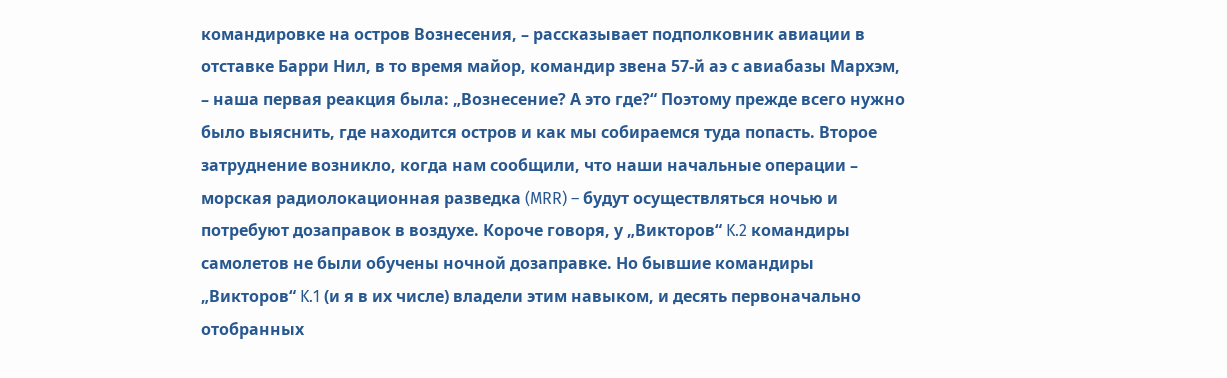командировке на остров Вознесения, – рассказывает подполковник авиации в отставке Барри Нил, в то время майор, командир звена 57-й аэ с авиабазы Мархэм, – наша первая реакция была: „Вознесение? А это где?“ Поэтому прежде всего нужно было выяснить, где находится остров и как мы собираемся туда попасть. Второе затруднение возникло, когда нам сообщили, что наши начальные операции – морская радиолокационная разведка (MRR) – будут осуществляться ночью и потребуют дозаправок в воздухе. Короче говоря, у „Викторов“ K.2 командиры самолетов не были обучены ночной дозаправке. Но бывшие командиры „Викторов“ K.1 (и я в их числе) владели этим навыком, и десять первоначально отобранных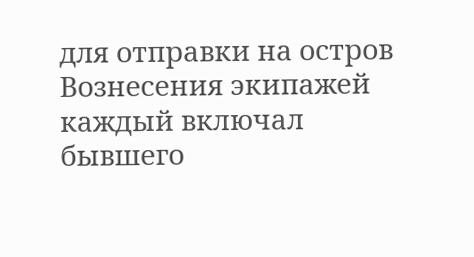для отправки на остров Вознесения экипажей каждый включал бывшего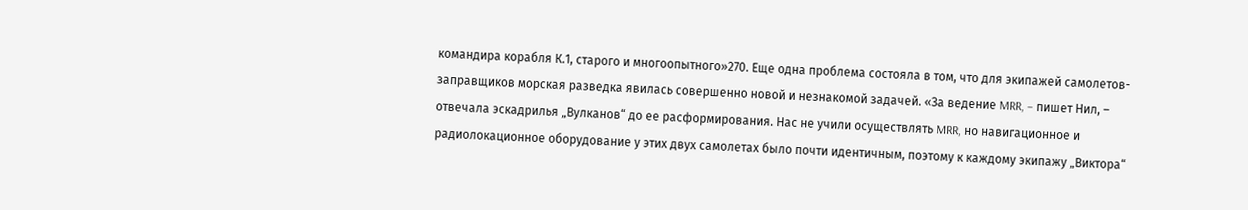командира корабля К.1, старого и многоопытного»270. Еще одна проблема состояла в том, что для экипажей самолетов-заправщиков морская разведка явилась совершенно новой и незнакомой задачей. «За ведение MRR, – пишет Нил, – отвечала эскадрилья „Вулканов“ до ее расформирования. Нас не учили осуществлять MRR, но навигационное и радиолокационное оборудование у этих двух самолетах было почти идентичным, поэтому к каждому экипажу „Виктора“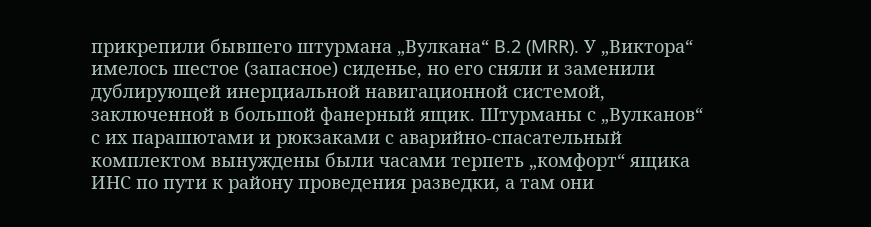прикрепили бывшего штурмана „Вулкана“ B.2 (MRR). У „Виктора“ имелось шестое (запасное) сиденье, но его сняли и заменили дублирующей инерциальной навигационной системой, заключенной в большой фанерный ящик. Штурманы с „Вулканов“ с их парашютами и рюкзаками с аварийно-спасательный комплектом вынуждены были часами терпеть „комфорт“ ящика ИНС по пути к району проведения разведки, а там они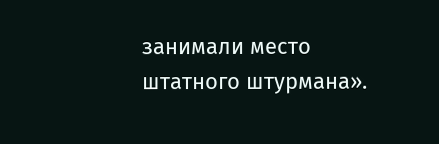занимали место штатного штурмана».